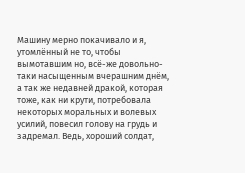Машину мерно покачивало и я, утомлённый не то, чтобы вымотавшим но, всё-же довольно-таки насыщенным вчерашним днём, а так же недавней дракой, которая тоже, как ни крути, потребовала некоторых моральных и волевых усилий, повесил голову на грудь и задремал. Ведь, хороший солдат,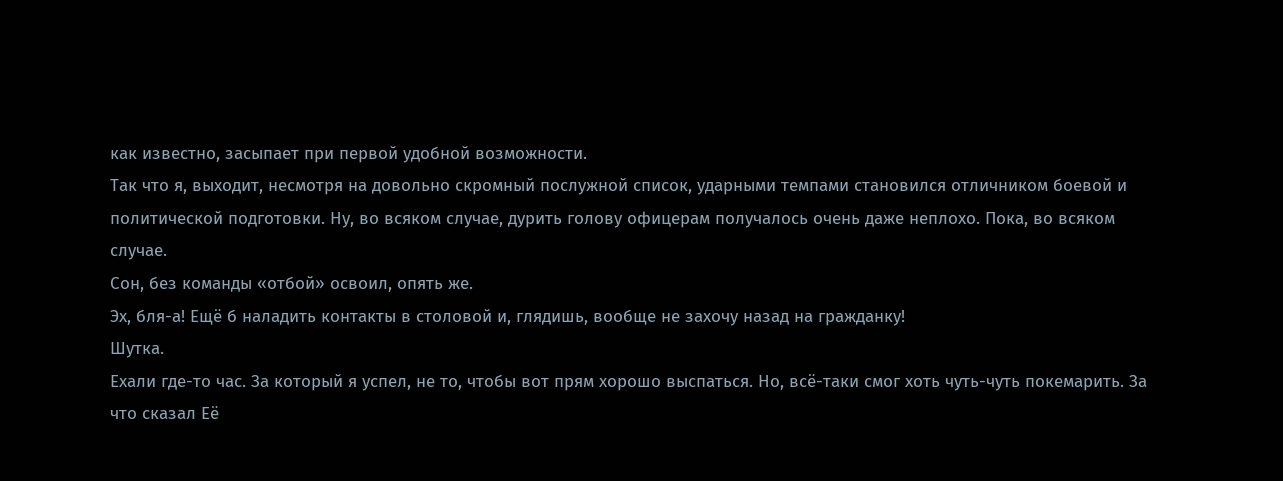как известно, засыпает при первой удобной возможности.
Так что я, выходит, несмотря на довольно скромный послужной список, ударными темпами становился отличником боевой и политической подготовки. Ну, во всяком случае, дурить голову офицерам получалось очень даже неплохо. Пока, во всяком случае.
Сон, без команды «отбой» освоил, опять же.
Эх, бля-а! Ещё б наладить контакты в столовой и, глядишь, вообще не захочу назад на гражданку!
Шутка.
Ехали где-то час. За который я успел, не то, чтобы вот прям хорошо выспаться. Но, всё-таки смог хоть чуть-чуть покемарить. За что сказал Её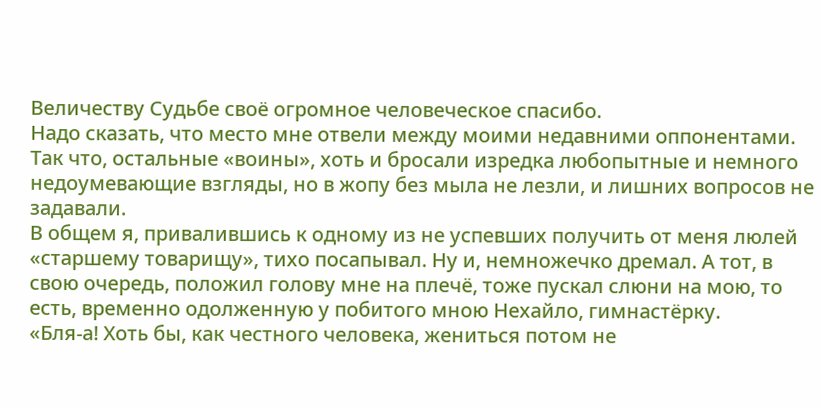Величеству Судьбе своё огромное человеческое спасибо.
Надо сказать, что место мне отвели между моими недавними оппонентами. Так что, остальные «воины», хоть и бросали изредка любопытные и немного недоумевающие взгляды, но в жопу без мыла не лезли, и лишних вопросов не задавали.
В общем я, привалившись к одному из не успевших получить от меня люлей «старшему товарищу», тихо посапывал. Ну и, немножечко дремал. А тот, в свою очередь, положил голову мне на плечё, тоже пускал слюни на мою, то есть, временно одолженную у побитого мною Нехайло, гимнастёрку.
«Бля-а! Хоть бы, как честного человека, жениться потом не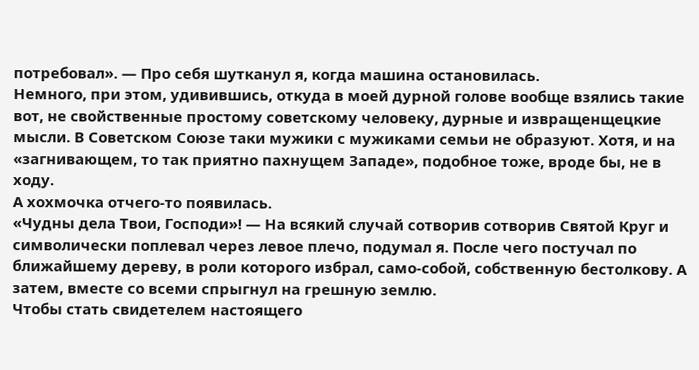потребовал». — Про себя шутканул я, когда машина остановилась.
Немного, при этом, удивившись, откуда в моей дурной голове вообще взялись такие вот, не свойственные простому советскому человеку, дурные и извращенщецкие мысли. В Советском Союзе таки мужики с мужиками семьи не образуют. Хотя, и на «загнивающем, то так приятно пахнущем Западе», подобное тоже, вроде бы, не в ходу.
А хохмочка отчего-то появилась.
«Чудны дела Твои, Господи»! — На всякий случай сотворив сотворив Святой Круг и символически поплевал через левое плечо, подумал я. После чего постучал по ближайшему дереву, в роли которого избрал, само-собой, собственную бестолкову. А затем, вместе со всеми спрыгнул на грешную землю.
Чтобы стать свидетелем настоящего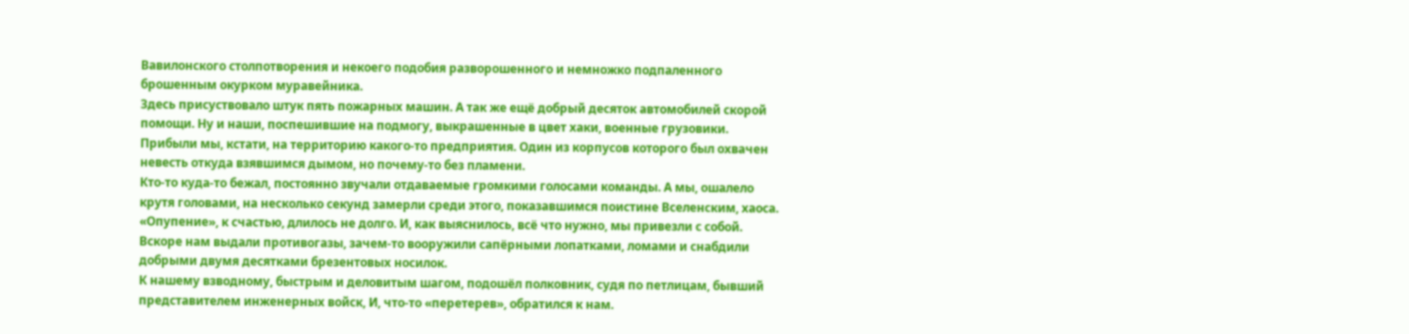Вавилонского столпотворения и некоего подобия разворошенного и немножко подпаленного брошенным окурком муравейника.
Здесь присуствовало штук пять пожарных машин. А так же ещё добрый десяток автомобилей скорой помощи. Ну и наши, поспешившие на подмогу, выкрашенные в цвет хаки, военные грузовики.
Прибыли мы, кстати, на территорию какого-то предприятия. Один из корпусов которого был охвачен невесть откуда взявшимся дымом, но почему-то без пламени.
Кто-то куда-то бежал, постоянно звучали отдаваемые громкими голосами команды. А мы, ошалело крутя головами, на несколько секунд замерли среди этого, показавшимся поистине Вселенским, хаоса.
«Опупение», к счастью, длилось не долго. И, как выяснилось, всё что нужно, мы привезли с собой. Вскоре нам выдали противогазы, зачем-то вооружили сапёрными лопатками, ломами и снабдили добрыми двумя десятками брезентовых носилок.
К нашему взводному, быстрым и деловитым шагом, подошёл полковник, судя по петлицам, бывший представителем инженерных войск, И, что-то «перетерев», обратился к нам.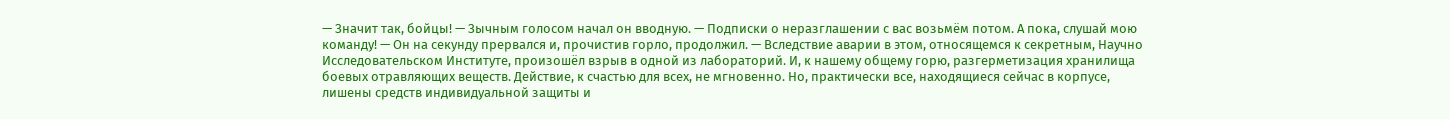— Значит так, бойцы! — Зычным голосом начал он вводную. — Подписки о неразглашении с вас возьмём потом. А пока, слушай мою команду! — Он на секунду прервался и, прочистив горло, продолжил. — Вследствие аварии в этом, относящемся к секретным, Научно Исследовательском Институте, произошёл взрыв в одной из лабораторий. И, к нашему общему горю, разгерметизация хранилища боевых отравляющих веществ. Действие, к счастью для всех, не мгновенно. Но, практически все, находящиеся сейчас в корпусе, лишены средств индивидуальной защиты и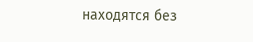находятся без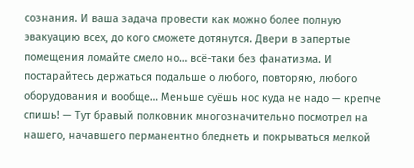сознания. И ваша задача провести как можно более полную эвакуацию всех, до кого сможете дотянутся. Двери в запертые помещения ломайте смело но… всё-таки без фанатизма. И постарайтесь держаться подальше о любого, повторяю, любого оборудования и вообще… Меньше суёшь нос куда не надо — крепче спишь! — Тут бравый полковник многозначительно посмотрел на нашего, начавшего перманентно бледнеть и покрываться мелкой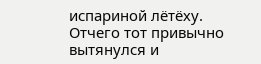испариной лётёху. Отчего тот привычно вытянулся и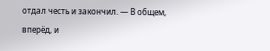отдал честь и закончил. — В общем, вперёд, и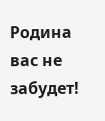Родина вас не забудет!